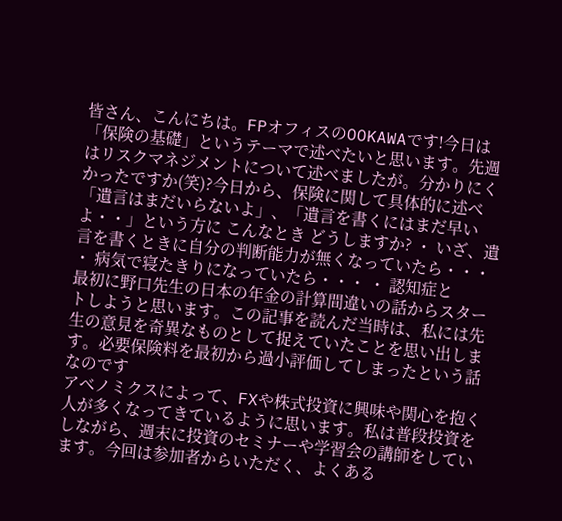皆さん、こんにちは。FPオフィスのOOKAWAです!今日は「保険の基礎」というテーマで述べたいと思います。先週はリスクマネジメントについて述べましたが。分かりにくかったですか(笑)?今日から、保険に関して具体的に述べ
「遺言はまだいらないよ」、「遺言を書くにはまだ早いよ・・」という方に こんなとき どうしますか? ・ いざ、遺言を書くときに自分の判断能力が無くなっていたら・・・ ・ 病気で寝たきりになっていたら・・・ ・ 認知症と
最初に野口先生の日本の年金の計算間違いの話からスタートしようと思います。この記事を読んだ当時は、私には先生の意見を奇異なものとして捉えていたことを思い出します。必要保険料を最初から過小評価してしまったという話なのです
アベノミクスによって、FXや株式投資に興味や関心を抱く人が多くなってきているように思います。私は普段投資をしながら、週末に投資のセミナーや学習会の講師をしています。今回は参加者からいただく、よくある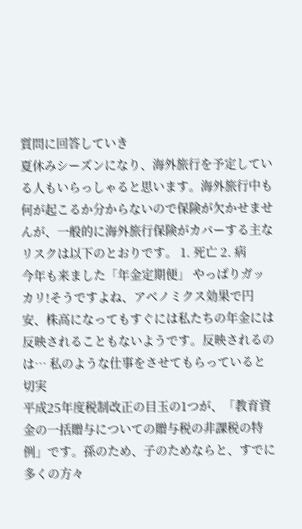質問に回答していき
夏休みシーズンになり、海外旅行を予定している人もいらっしゃると思います。海外旅行中も何が起こるか分からないので保険が欠かせませんが、一般的に海外旅行保険がカバーする主なリスクは以下のとおりです。 1. 死亡 2. 病
今年も来ました「年金定期便」 やっぱりガッカリ!そうですよね、アベノミクス効果で円安、株高になってもすぐには私たちの年金には反映されることもないようです。反映されるのは… 私のような仕事をさせてもらっていると切実
平成25年度税制改正の目玉の1つが、「教育資金の一括贈与についての贈与税の非課税の特例」です。孫のため、子のためならと、すでに多くの方々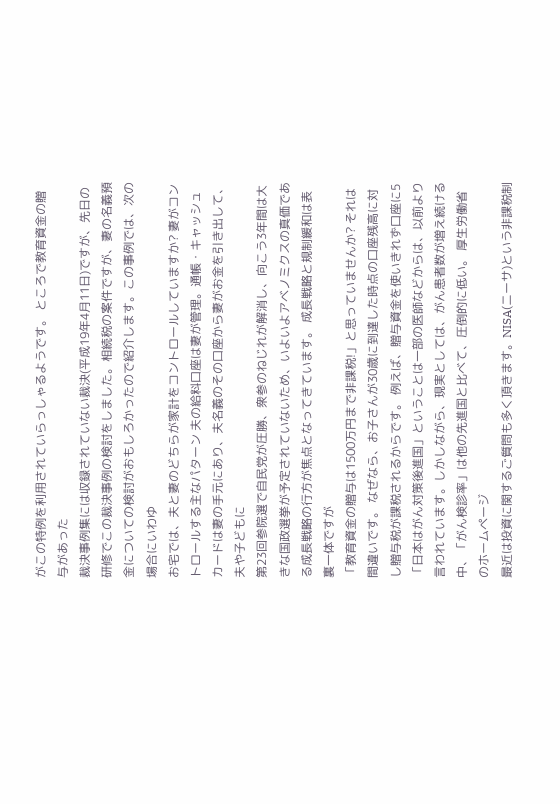がこの特例を利用されていらっしゃるようです。 ところで教育資金の贈与があった
裁決事例集には収録されていない裁決(平成19年4月11日)ですが、先日の研修でこの裁決事例の検討をしました。相続税の案件ですが、妻の名義預金についての検討がおもしろかったので紹介します。この事例では、次の場合にいわゆ
お宅では、夫と妻のどちらが家計をコントロールしていますか? 妻がコントロールする主なパターン 夫の給料口座は妻が管理。通帳・キャッシュカードは妻の手元にあり、夫名義のその口座から妻がお金を引き出して、夫や子どもに
第23回参院選で自民党が圧勝、衆参のねじれが解消し、向こう3年間は大きな国政選挙が予定されていないため、いよいよアベノミクスの真価である成長戦略の行方が焦点となってきています。 成長戦略と規制緩和は表裏一体ですが
「教育資金の贈与は1500万円まで非課税!」と思っていませんか? それは間違いです。 なぜなら、お子さんが30歳に到達した時点の口座残高に対し贈与税が課税されるからです。 例えば、贈与資金を使いきれず口座に5
「日本はがん対策後進国」ということは一部の医師などからは、以前より言われています。しかしながら、現実としては、がん患者数が増え続ける中、「がん検診率」は他の先進国と比べて、圧倒的に低い。 厚生労働省のホームページ
最近は投資に関するご質問も多く頂きます。NISA(ニーサ)という非課税制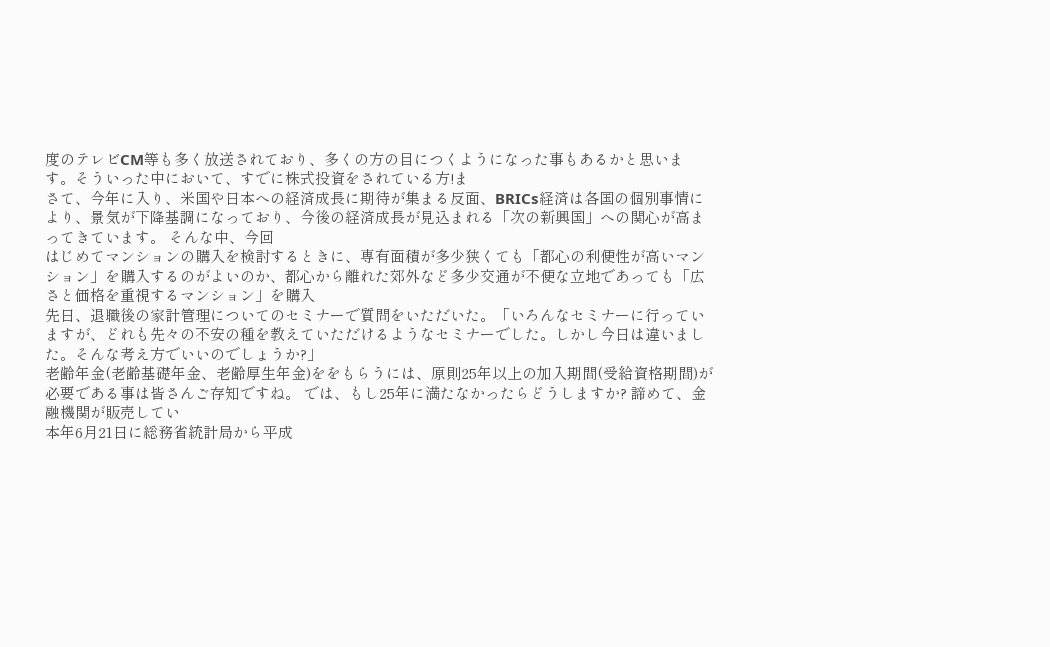度のテレビCM等も多く放送されており、多くの方の目につくようになった事もあるかと思います。そういった中において、すでに株式投資をされている方!ま
さて、今年に入り、米国や日本への経済成長に期待が集まる反面、BRICs経済は各国の個別事情により、景気が下降基調になっており、今後の経済成長が見込まれる「次の新興国」への関心が高まってきています。 そんな中、今回
はじめてマンションの購入を検討するときに、専有面積が多少狭くても「都心の利便性が高いマンション」を購入するのがよいのか、都心から離れた郊外など多少交通が不便な立地であっても「広さと価格を重視するマンション」を購入
先日、退職後の家計管理についてのセミナーで質問をいただいた。「いろんなセミナーに行っていますが、どれも先々の不安の種を教えていただけるようなセミナーでした。しかし今日は違いました。そんな考え方でいいのでしょうか?」
老齢年金(老齢基礎年金、老齢厚生年金)ををもらうには、原則25年以上の加入期間(受給資格期間)が必要である事は皆さんご存知ですね。 では、もし25年に満たなかったらどうしますか? 諦めて、金融機関が販売してい
本年6月21日に総務省統計局から平成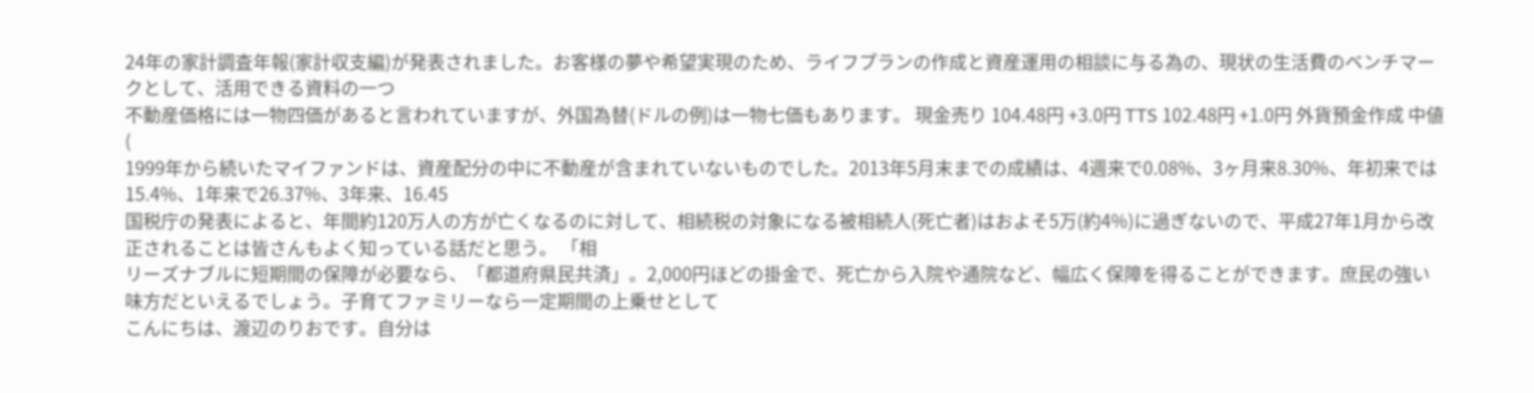24年の家計調査年報(家計収支編)が発表されました。お客様の夢や希望実現のため、ライフプランの作成と資産運用の相談に与る為の、現状の生活費のベンチマークとして、活用できる資料の一つ
不動産価格には一物四価があると言われていますが、外国為替(ドルの例)は一物七価もあります。 現金売り 104.48円 +3.0円 TTS 102.48円 +1.0円 外貨預金作成 中値(
1999年から続いたマイファンドは、資産配分の中に不動産が含まれていないものでした。2013年5月末までの成績は、4週来で0.08%、3ヶ月来8.30%、年初来では15.4%、1年来で26.37%、3年来、16.45
国税庁の発表によると、年間約120万人の方が亡くなるのに対して、相続税の対象になる被相続人(死亡者)はおよそ5万(約4%)に過ぎないので、平成27年1月から改正されることは皆さんもよく知っている話だと思う。 「相
リーズナブルに短期間の保障が必要なら、「都道府県民共済」。2,000円ほどの掛金で、死亡から入院や通院など、幅広く保障を得ることができます。庶民の強い味方だといえるでしょう。子育てファミリーなら一定期間の上乗せとして
こんにちは、渡辺のりおです。自分は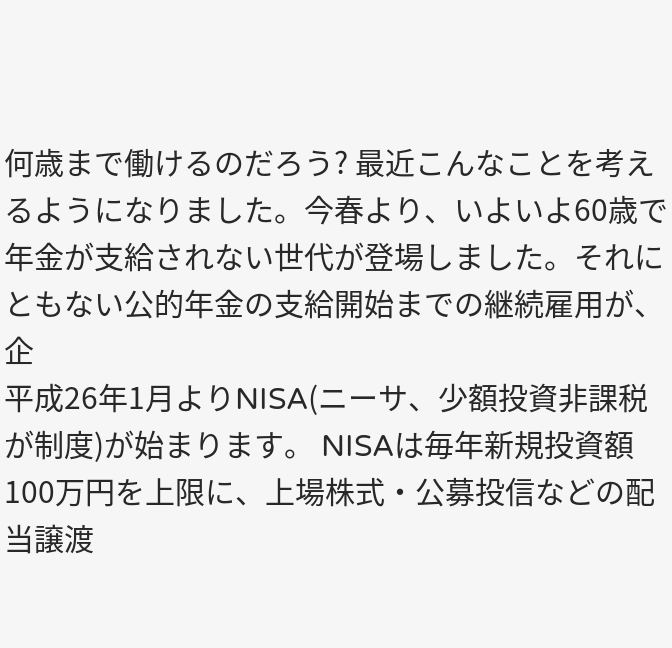何歳まで働けるのだろう? 最近こんなことを考えるようになりました。今春より、いよいよ60歳で年金が支給されない世代が登場しました。それにともない公的年金の支給開始までの継続雇用が、企
平成26年1月よりNISA(ニーサ、少額投資非課税が制度)が始まります。 NISAは毎年新規投資額100万円を上限に、上場株式・公募投信などの配当譲渡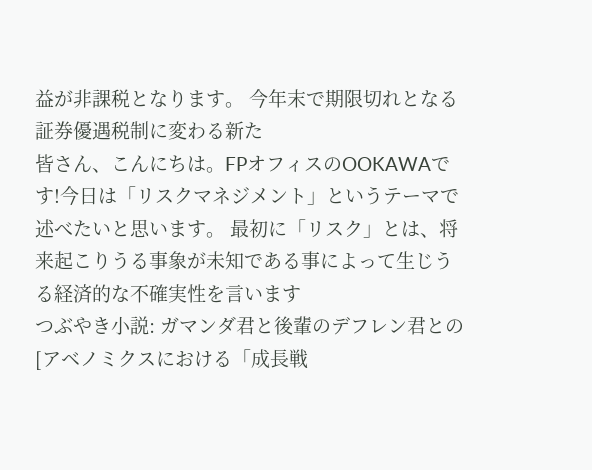益が非課税となります。 今年末で期限切れとなる証券優遇税制に変わる新た
皆さん、こんにちは。FPオフィスのOOKAWAです!今日は「リスクマネジメント」というテーマで述べたいと思います。 最初に「リスク」とは、将来起こりうる事象が未知である事によって生じうる経済的な不確実性を言います
つぶやき小説: ガマンダ君と後輩のデフレン君との [アベノミクスにおける「成長戦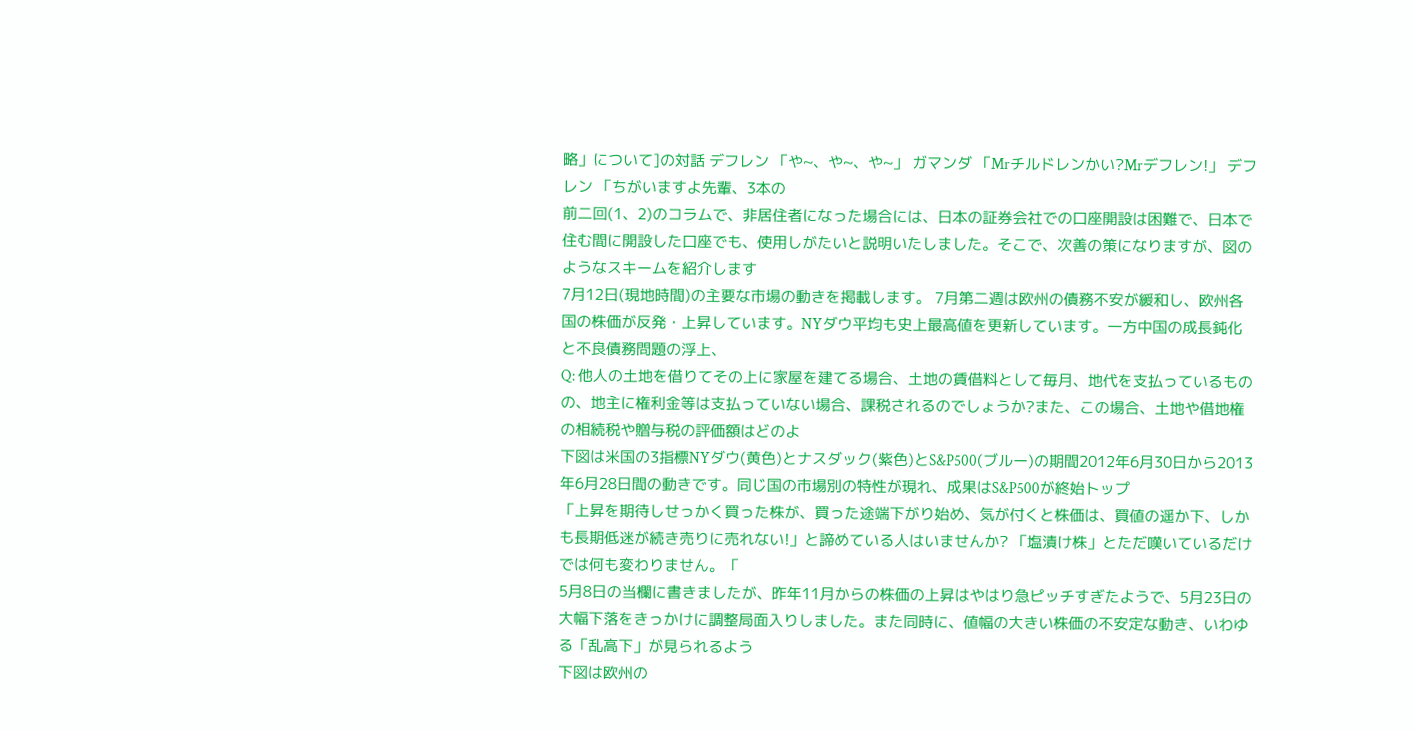略」について]の対話 デフレン 「や~、や~、や~」 ガマンダ 「Mrチルドレンかい?Mrデフレン!」 デフレン 「ちがいますよ先輩、3本の
前二回(1、2)のコラムで、非居住者になった場合には、日本の証券会社での口座開設は困難で、日本で住む間に開設した口座でも、使用しがたいと説明いたしました。そこで、次善の策になりますが、図のようなスキームを紹介します
7月12日(現地時間)の主要な市場の動きを掲載します。 7月第二週は欧州の債務不安が緩和し、欧州各国の株価が反発・上昇しています。NYダウ平均も史上最高値を更新しています。一方中国の成長鈍化と不良債務問題の浮上、
Q: 他人の土地を借りてその上に家屋を建てる場合、土地の賃借料として毎月、地代を支払っているものの、地主に権利金等は支払っていない場合、課税されるのでしょうか?また、この場合、土地や借地権の相続税や贈与税の評価額はどのよ
下図は米国の3指標NYダウ(黄色)とナスダック(紫色)とS&P500(ブルー)の期間2012年6月30日から2013年6月28日間の動きです。同じ国の市場別の特性が現れ、成果はS&P500が終始トップ
「上昇を期待しせっかく買った株が、買った途端下がり始め、気が付くと株価は、買値の遥か下、しかも長期低迷が続き売りに売れない!」と諦めている人はいませんか? 「塩漬け株」とただ嘆いているだけでは何も変わりません。「
5月8日の当欄に書きましたが、昨年11月からの株価の上昇はやはり急ピッチすぎたようで、5月23日の大幅下落をきっかけに調整局面入りしました。また同時に、値幅の大きい株価の不安定な動き、いわゆる「乱高下」が見られるよう
下図は欧州の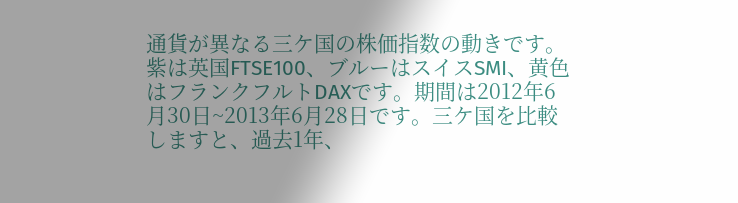通貨が異なる三ケ国の株価指数の動きです。紫は英国FTSE100、ブルーはスイスSMI、黄色はフランクフルトDAXです。期間は2012年6月30日~2013年6月28日です。三ケ国を比較しますと、過去1年、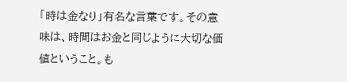「時は金なり」有名な言葉です。その意味は、時間はお金と同じように大切な価値ということ。も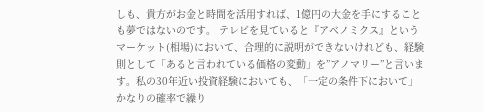しも、貴方がお金と時間を活用すれば、1億円の大金を手にすることも夢ではないのです。 テレビを見ていると『アベノミクス』という
マーケット(相場)において、合理的に説明ができないけれども、経験則として「あると言われている価格の変動」を”アノマリー”と言います。私の30年近い投資経験においても、「一定の条件下において」かなりの確率で繰り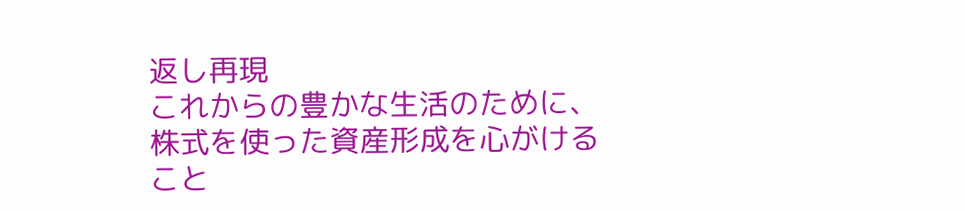返し再現
これからの豊かな生活のために、株式を使った資産形成を心がけること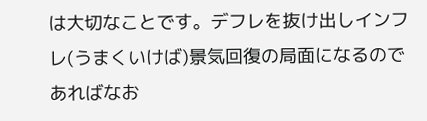は大切なことです。デフレを抜け出しインフレ(うまくいけば)景気回復の局面になるのであればなお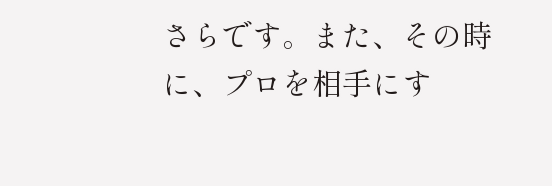さらです。また、その時に、プロを相手にす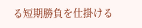る短期勝負を仕掛ける